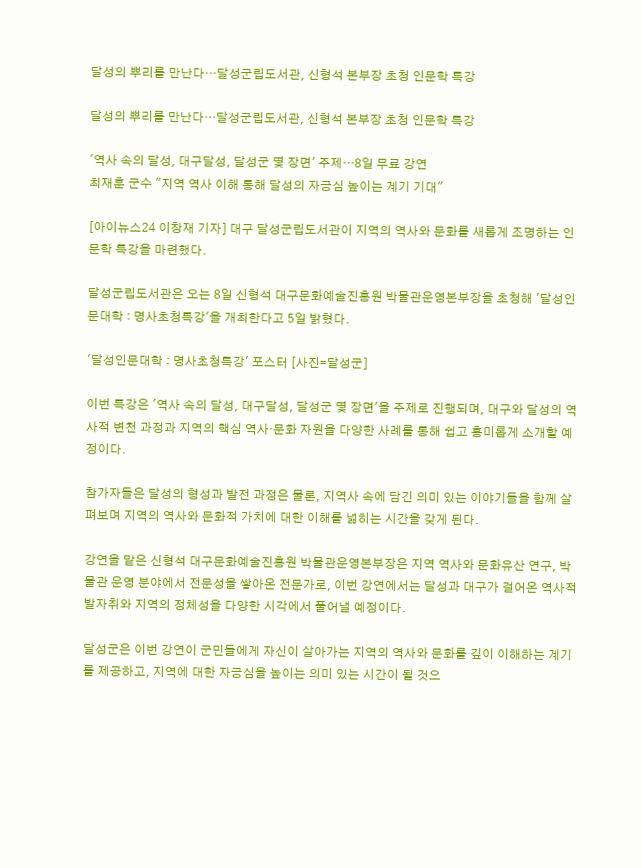달성의 뿌리를 만난다…달성군립도서관, 신형석 본부장 초청 인문학 특강

달성의 뿌리를 만난다…달성군립도서관, 신형석 본부장 초청 인문학 특강

'역사 속의 달성, 대구달성, 달성군 몇 장면' 주제…8일 무료 강연
최재훈 군수 "지역 역사 이해 통해 달성의 자긍심 높이는 계기 기대"

[아이뉴스24 이창재 기자] 대구 달성군립도서관이 지역의 역사와 문화를 새롭게 조명하는 인문학 특강을 마련했다.

달성군립도서관은 오는 8일 신형석 대구문화예술진흥원 박물관운영본부장을 초청해 '달성인문대학 : 명사초청특강'을 개최한다고 5일 밝혔다.

'달성인문대학 : 명사초청특강' 포스터 [사진=달성군]

이번 특강은 '역사 속의 달성, 대구달성, 달성군 몇 장면'을 주제로 진행되며, 대구와 달성의 역사적 변천 과정과 지역의 핵심 역사·문화 자원을 다양한 사례를 통해 쉽고 흥미롭게 소개할 예정이다.

참가자들은 달성의 형성과 발전 과정은 물론, 지역사 속에 담긴 의미 있는 이야기들을 함께 살펴보며 지역의 역사와 문화적 가치에 대한 이해를 넓히는 시간을 갖게 된다.

강연을 맡은 신형석 대구문화예술진흥원 박물관운영본부장은 지역 역사와 문화유산 연구, 박물관 운영 분야에서 전문성을 쌓아온 전문가로, 이번 강연에서는 달성과 대구가 걸어온 역사적 발자취와 지역의 정체성을 다양한 시각에서 풀어낼 예정이다.

달성군은 이번 강연이 군민들에게 자신이 살아가는 지역의 역사와 문화를 깊이 이해하는 계기를 제공하고, 지역에 대한 자긍심을 높이는 의미 있는 시간이 될 것으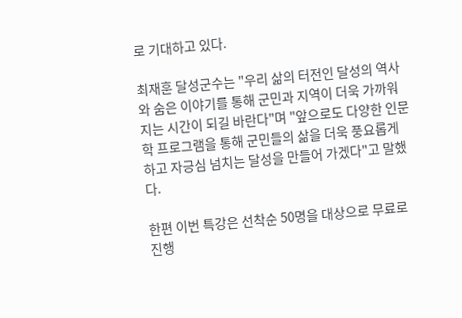로 기대하고 있다.

최재훈 달성군수는 "우리 삶의 터전인 달성의 역사와 숨은 이야기를 통해 군민과 지역이 더욱 가까워지는 시간이 되길 바란다"며 "앞으로도 다양한 인문학 프로그램을 통해 군민들의 삶을 더욱 풍요롭게 하고 자긍심 넘치는 달성을 만들어 가겠다"고 말했다.

한편 이번 특강은 선착순 50명을 대상으로 무료로 진행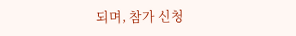되며, 참가 신청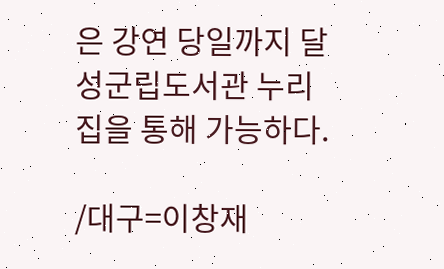은 강연 당일까지 달성군립도서관 누리집을 통해 가능하다.

/대구=이창재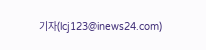기자(lcj123@inews24.com)